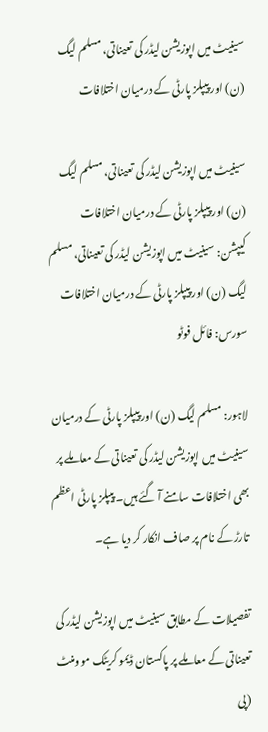سینیٹ میں اپوزیشن لیڈر کی تعیناتی، مسلم لیگ (ن) اور پیپلز پارٹی کے درمیان اختلافات

سینیٹ میں اپوزیشن لیڈر کی تعیناتی، مسلم لیگ (ن) اور پیپلز پارٹی کے درمیان اختلافات
کیپشن: سینیٹ میں اپوزیشن لیڈر کی تعیناتی، مسلم لیگ (ن) اور پیپلز پارٹی کے درمیان اختلافات
سورس: فائل فوٹو

لاہور: مسلم لیگ (ن) اور پیپلز پارٹی کے درمیان سینیٹ میں اپوزیشن لیڈر کی تعیناتی کے معاملے پر بھی اختلافات سامنے آ گئے ہیں۔ پیپلز پارٹی اعظم تارڑ کے نام پر صاف انکار کر دیا ہے۔

تفصیلات کے مطابق سینیٹ میں اپوزیشن لیڈر کی تعیناتی کے معاملے پر پاکستان ڈیمو کریٹک موومنٹ (پی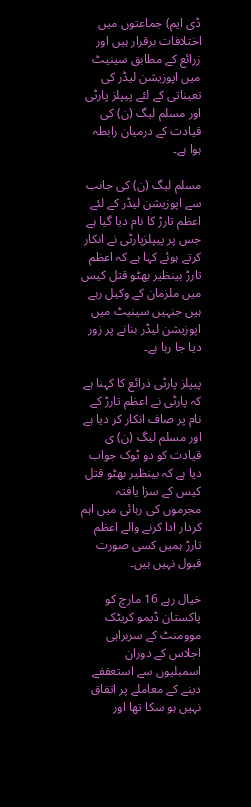ڈی ایم) جماعتوں میں اختلافات برقرار ہیں اور زرائع کے مطابق سینیٹ میں اپوزیشن لیڈر کی تعیناتی کے لئے پیپلز پارٹی اور مسلم لیگ (ن) کی قیادت کے درمیان رابطہ ہوا ہے۔

مسلم لیگ (ن) کی جانب سے اپوزیشن لیڈر کے لئے اعظم تارڑ کا نام دیا گیا ہے جس پر پیپلزپارٹی نے انکار کرتے ہوئے کہا ہے کہ اعظم تارڑ بینظیر بھٹو قتل کیس میں ملزمان کے وکیل رہے ہیں جنہیں سینیٹ میں اپوزیشن لیڈر بنانے پر زور دیا جا رہا ہے۔

پیپلز پارٹی ذرائع کا کہنا ہے کہ پارٹی نے اعظم تارڑ کے نام پر صاف انکار کر دیا ہے اور مسلم لیگ (ن) ی قیادت کو دو ٹوک جواب دیا ہے کہ بینظیر بھٹو قتل کیس کے سزا یافتہ مجرموں کی رہائی میں اہم کردار ادا کرنے والے اعظم تارڑ ہمیں کسی صورت قبول نہیں ہیں۔

خیال رہے 16 مارچ کو پاکستان ڈیمو کریٹک موومنٹ کے سربراہی اجلاس کے دوران اسمبلیوں سے استعففے دینے کے معاملے پر اتفاق نہیں ہو سکا تھا اور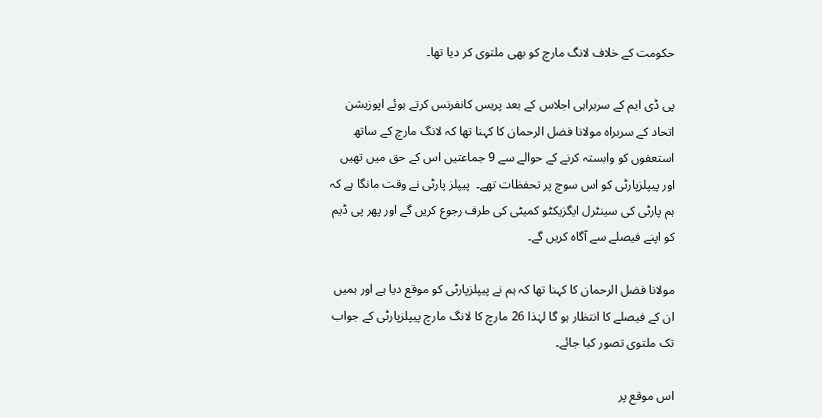حکومت کے خلاف لانگ مارچ کو بھی ملتوی کر دیا تھا۔

پی ڈی ایم کے سربراہی اجلاس کے بعد پریس کانفرنس کرتے ہوئے اپوزیشن اتحاد کے سربراہ مولانا فضل الرحمان کا کہنا تھا کہ لانگ مارچ کے ساتھ استعفوں کو وابستہ کرنے کے حوالے سے 9 جماعتیں اس کے حق میں تھیں اور پیپلزپارٹی کو اس سوچ پر تحفظات تھے۔  پیپلز پارٹی نے وقت مانگا ہے کہ ہم پارٹی کی سینٹرل ایگزیکٹو کمیٹی کی طرف رجوع کریں گے اور پھر پی ڈیم کو اپنے فیصلے سے آگاہ کریں گے۔

مولانا فضل الرحمان کا کہنا تھا کہ ہم نے پیپلزپارٹی کو موقع دیا ہے اور ہمیں ان کے فیصلے کا انتظار ہو گا لہٰذا 26 مارچ کا لانگ مارچ پیپلزپارٹی کے جواب تک ملتوی تصور کیا جائے۔

اس موقع پر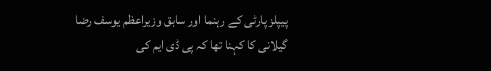پیپلز پارٹی کے رہنما اور سابق وزیراعظم یوسف رضا گیلانی کا کہنا تھا کہ پی ڈی ایم کی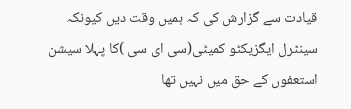قیادت سے گزارش کی کہ ہمیں وقت دیں کیونکہ سینٹرل ایگزیکٹو کمیٹی(سی ای سی )کا پہلا سیشن استعفوں کے حق میں نہیں تھا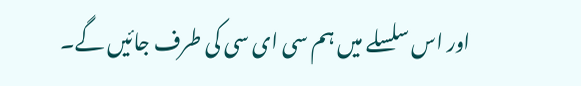اور اس سلسلے میں ہم سی ای سی کی طرف جائیں گے۔